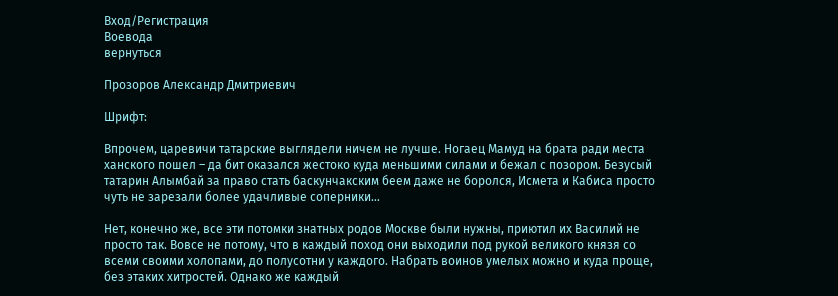Вход/Регистрация
Воевода
вернуться

Прозоров Александр Дмитриевич

Шрифт:

Впрочем, царевичи татарские выглядели ничем не лучше. Ногаец Мамуд на брата ради места ханского пошел – да бит оказался жестоко куда меньшими силами и бежал с позором. Безусый татарин Алымбай за право стать баскунчакским беем даже не боролся, Исмета и Кабиса просто чуть не зарезали более удачливые соперники…

Нет, конечно же, все эти потомки знатных родов Москве были нужны, приютил их Василий не просто так. Вовсе не потому, что в каждый поход они выходили под рукой великого князя со всеми своими холопами, до полусотни у каждого. Набрать воинов умелых можно и куда проще, без этаких хитростей. Однако же каждый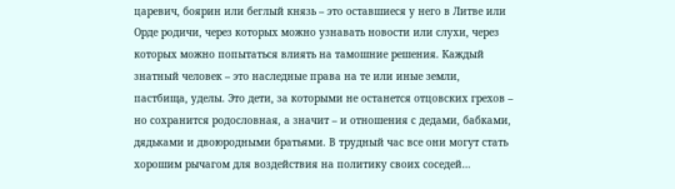царевич, боярин или беглый князь – это оставшиеся у него в Литве или Орде родичи, через которых можно узнавать новости или слухи, через которых можно попытаться влиять на тамошние решения. Каждый знатный человек – это наследные права на те или иные земли, пастбища, уделы. Это дети, за которыми не останется отцовских грехов – но сохранится родословная, а значит – и отношения с дедами, бабками, дядьками и двоюродными братьями. В трудный час все они могут стать хорошим рычагом для воздействия на политику своих соседей…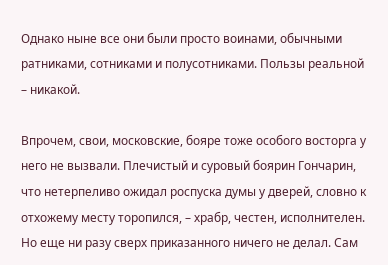Однако ныне все они были просто воинами, обычными ратниками, сотниками и полусотниками. Пользы реальной – никакой.

Впрочем, свои, московские, бояре тоже особого восторга у него не вызвали. Плечистый и суровый боярин Гончарин, что нетерпеливо ожидал роспуска думы у дверей, словно к отхожему месту торопился, – храбр, честен, исполнителен. Но еще ни разу сверх приказанного ничего не делал. Сам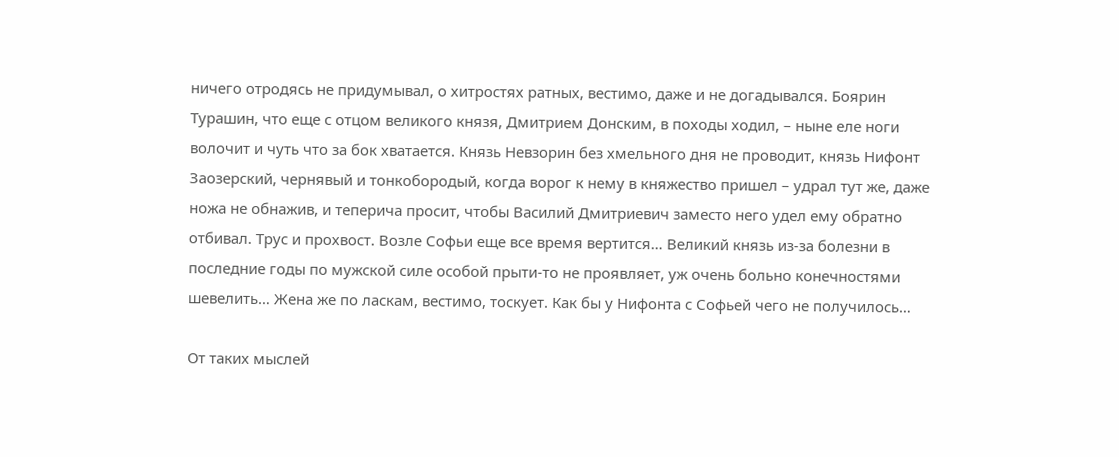ничего отродясь не придумывал, о хитростях ратных, вестимо, даже и не догадывался. Боярин Турашин, что еще с отцом великого князя, Дмитрием Донским, в походы ходил, – ныне еле ноги волочит и чуть что за бок хватается. Князь Невзорин без хмельного дня не проводит, князь Нифонт Заозерский, чернявый и тонкобородый, когда ворог к нему в княжество пришел – удрал тут же, даже ножа не обнажив, и теперича просит, чтобы Василий Дмитриевич заместо него удел ему обратно отбивал. Трус и прохвост. Возле Софьи еще все время вертится… Великий князь из-за болезни в последние годы по мужской силе особой прыти-то не проявляет, уж очень больно конечностями шевелить… Жена же по ласкам, вестимо, тоскует. Как бы у Нифонта с Софьей чего не получилось…

От таких мыслей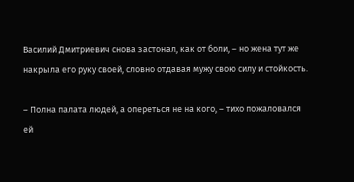Василий Дмитриевич снова застонал, как от боли, – но жена тут же накрыла его руку своей, словно отдавая мужу свою силу и стойкость.

– Полна палата людей, а опереться не на кого, – тихо пожаловался ей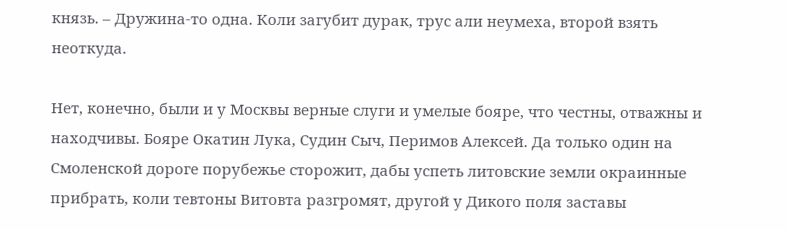князь. – Дружина-то одна. Коли загубит дурак, трус али неумеха, второй взять неоткуда.

Нет, конечно, были и у Москвы верные слуги и умелые бояре, что честны, отважны и находчивы. Бояре Окатин Лука, Судин Сыч, Перимов Алексей. Да только один на Смоленской дороге порубежье сторожит, дабы успеть литовские земли окраинные прибрать, коли тевтоны Витовта разгромят, другой у Дикого поля заставы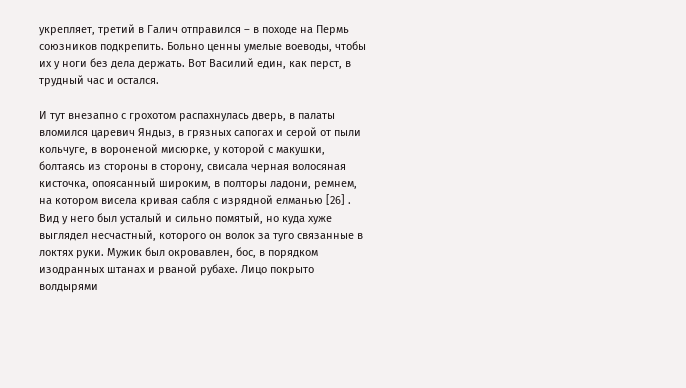укрепляет, третий в Галич отправился – в походе на Пермь союзников подкрепить. Больно ценны умелые воеводы, чтобы их у ноги без дела держать. Вот Василий един, как перст, в трудный час и остался.

И тут внезапно с грохотом распахнулась дверь, в палаты вломился царевич Яндыз, в грязных сапогах и серой от пыли кольчуге, в вороненой мисюрке, у которой с макушки, болтаясь из стороны в сторону, свисала черная волосяная кисточка, опоясанный широким, в полторы ладони, ремнем, на котором висела кривая сабля с изрядной елманью [26] . Вид у него был усталый и сильно помятый, но куда хуже выглядел несчастный, которого он волок за туго связанные в локтях руки. Мужик был окровавлен, бос, в порядком изодранных штанах и рваной рубахе. Лицо покрыто волдырями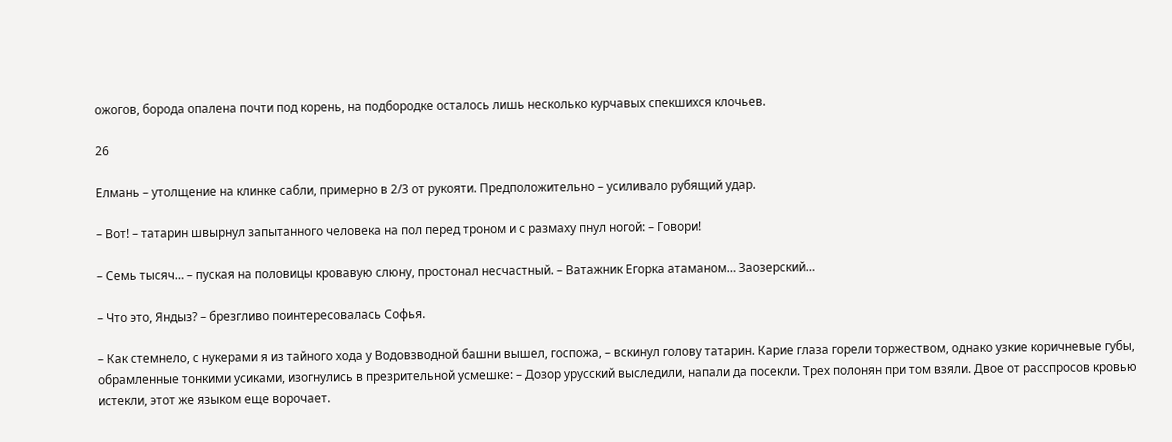ожогов, борода опалена почти под корень, на подбородке осталось лишь несколько курчавых спекшихся клочьев.

26

Елмань – утолщение на клинке сабли, примерно в 2/3 от рукояти. Предположительно – усиливало рубящий удар.

– Вот! – татарин швырнул запытанного человека на пол перед троном и с размаху пнул ногой: – Говори!

– Семь тысяч… – пуская на половицы кровавую слюну, простонал несчастный. – Ватажник Егорка атаманом… Заозерский…

– Что это, Яндыз? – брезгливо поинтересовалась Софья.

– Как стемнело, с нукерами я из тайного хода у Водовзводной башни вышел, госпожа, – вскинул голову татарин. Карие глаза горели торжеством, однако узкие коричневые губы, обрамленные тонкими усиками, изогнулись в презрительной усмешке: – Дозор урусский выследили, напали да посекли. Трех полонян при том взяли. Двое от расспросов кровью истекли, этот же языком еще ворочает.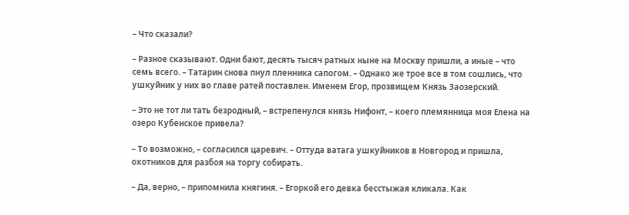– Что сказали?

– Разное сказывают. Одни бают, десять тысяч ратных ныне на Москву пришли, а иные – что семь всего. – Татарин снова пнул пленника сапогом. – Однако же трое все в том сошлись, что ушкуйник у них во главе ратей поставлен. Именем Егор, прозвищем Князь Заозерский.

– Это не тот ли тать безродный, – встрепенулся князь Нифонт, – коего племянница моя Елена на озеро Кубенское привела?

– То возможно, – согласился царевич. – Оттуда ватага ушкуйников в Новгород и пришла, охотников для разбоя на торгу собирать.

– Да, верно, – припомнила княгиня. – Егоркой его девка бесстыжая кликала. Как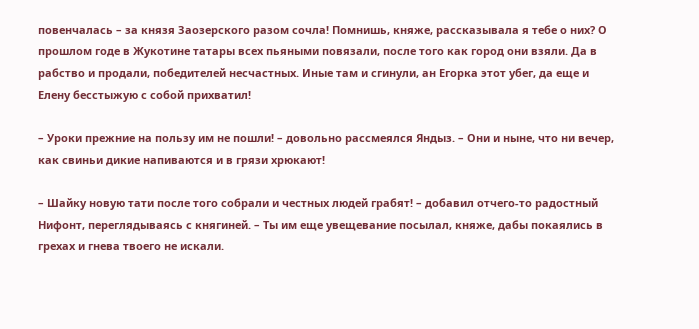повенчалась – за князя Заозерского разом сочла! Помнишь, княже, рассказывала я тебе о них? О прошлом годе в Жукотине татары всех пьяными повязали, после того как город они взяли. Да в рабство и продали, победителей несчастных. Иные там и сгинули, ан Егорка этот убег, да еще и Елену бесстыжую с собой прихватил!

– Уроки прежние на пользу им не пошли! – довольно рассмеялся Яндыз. – Они и ныне, что ни вечер, как свиньи дикие напиваются и в грязи хрюкают!

– Шайку новую тати после того собрали и честных людей грабят! – добавил отчего-то радостный Нифонт, переглядываясь с княгиней. – Ты им еще увещевание посылал, княже, дабы покаялись в грехах и гнева твоего не искали.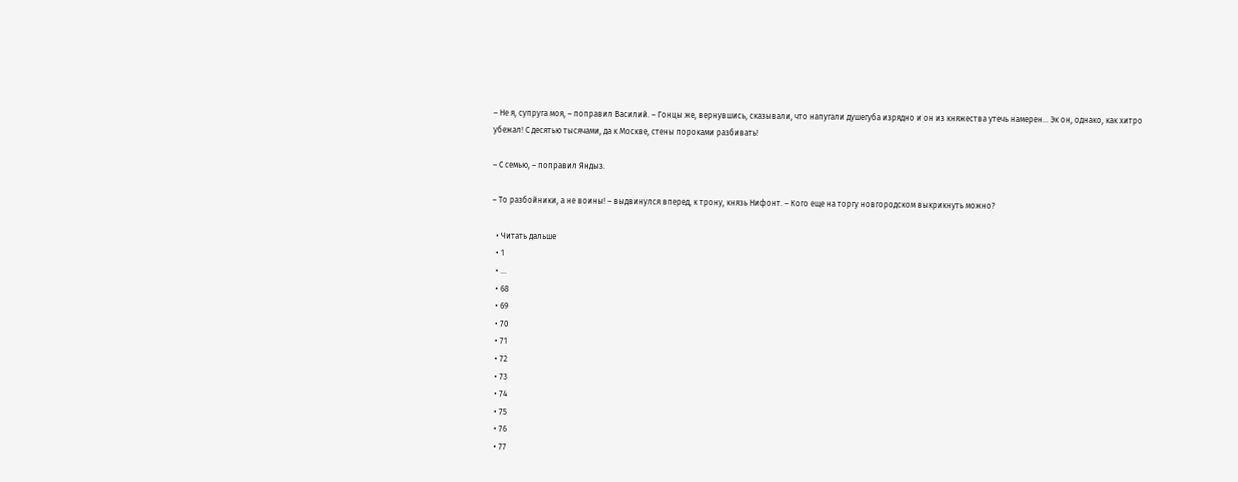– Не я, супруга моя, – поправил Василий. – Гонцы же, вернувшись, сказывали, что напугали душегуба изрядно и он из княжества утечь намерен… Эк он, однако, как хитро убежал! С десятью тысячами, да к Москве, стены пороками разбивать!

– С семью, – поправил Яндыз.

– То разбойники, а не воины! – выдвинулся вперед, к трону, князь Нифонт. – Кого еще на торгу новгородском выкрикнуть можно?

  • Читать дальше
  • 1
  • ...
  • 68
  • 69
  • 70
  • 71
  • 72
  • 73
  • 74
  • 75
  • 76
  • 77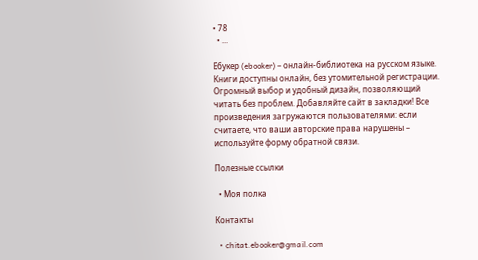• 78
  • ...

Ебукер (ebooker) – онлайн-библиотека на русском языке. Книги доступны онлайн, без утомительной регистрации. Огромный выбор и удобный дизайн, позволяющий читать без проблем. Добавляйте сайт в закладки! Все произведения загружаются пользователями: если считаете, что ваши авторские права нарушены – используйте форму обратной связи.

Полезные ссылки

  • Моя полка

Контакты

  • chitat.ebooker@gmail.com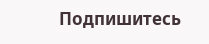Подпишитесь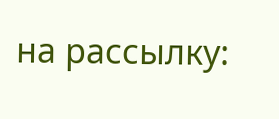на рассылку: